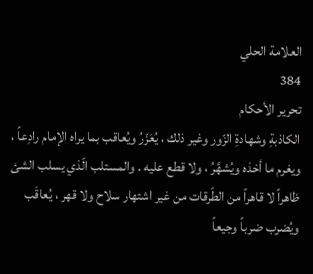العلامة الحلي
384
تحرير الأحكام
الكاذبةِ وشهادةِ الزّور وغير ذلك ، يُعَزّرُ ويُعاقب بما يراه الإمام رادِعاً ، ويغرم ما أخذه ويُشهَّرُ ، ولا قطع عليه . والمستلب الّذي يسلب الشئ ظاهراً لا قاهراً من الطّرقات من غير اشتهار سلاح ولا قهر ، يُعاقَب ويُضرب ضرباً وجيعاً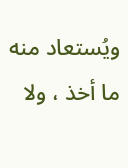ويُستعاد منه ما أخذ ، ولا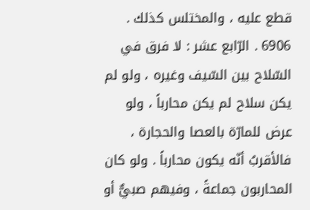قطع عليه ، والمختلس كذلك . 6906 . الرّابع عشر : لا فرق في السّلاح بين السّيف وغيره ، ولو لم يكن سلاح لم يكن محارباً ، ولو عرض للمارّة بالعصا والحجارة ، فالأقربُ أنّه يكون محارباً . ولو كان المحاربون جماعةً ، وفيهم صبيٌّ أو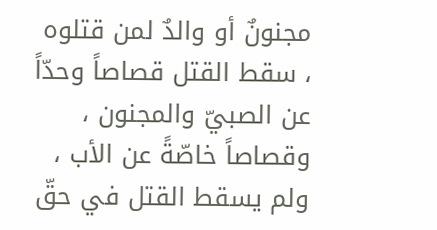مجنونٌ أو والدٌ لمن قتلوه ، سقط القتل قصاصاً وحدّاً عن الصبيّ والمجنون ، وقصاصاً خاصّةً عن الأب ، ولم يسقط القتل في حقّ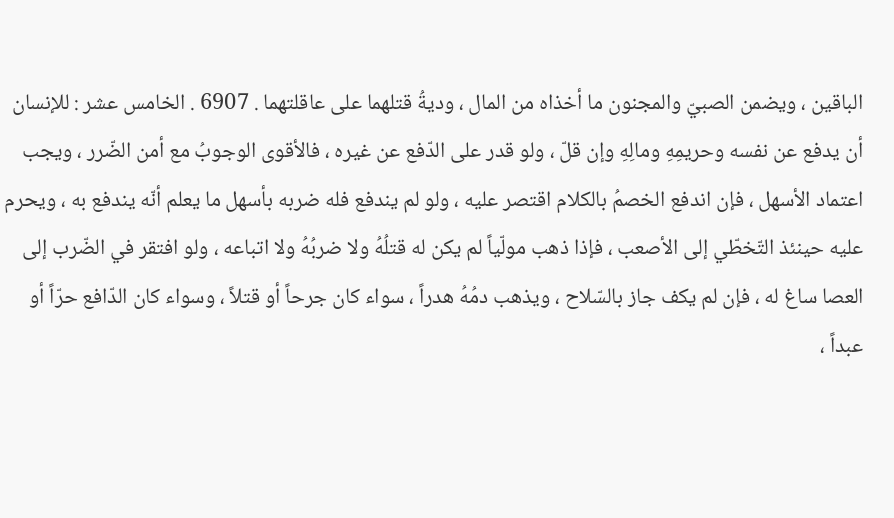الباقين ، ويضمن الصبيّ والمجنون ما أخذاه من المال ، وديةُ قتلهما على عاقلتهما . 6907 . الخامس عشر : للإنسان أن يدفع عن نفسه وحريمِهِ ومالِهِ وإن قلّ ، ولو قدر على الدّفع عن غيره ، فالأقوى الوجوبُ مع أمن الضّرر ، ويجب اعتماد الأسهل ، فإن اندفع الخصمُ بالكلام اقتصر عليه ، ولو لم يندفع فله ضربه بأسهل ما يعلم أنّه يندفع به ، ويحرم عليه حينئذ التّخطّي إلى الأصعب ، فإذا ذهب مولّياً لم يكن له قتلُهُ ولا ضربُهُ ولا اتباعه ، ولو افتقر في الضّرب إلى العصا ساغ له ، فإن لم يكف جاز بالسّلاح ، ويذهب دمُهُ هدراً ، سواء كان جرحاً أو قتلاً ، وسواء كان الدّافع حرّاً أو عبداً ،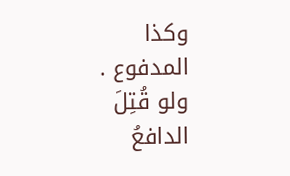وكذا المدفوع . ولو قُتِلَ الدافعُ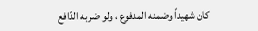كان شهيداً وضمنه المدفوع ، ولو ضربه الدّافع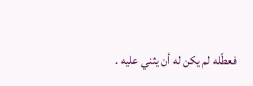فعطّله لم يكن له أن يثني عليه .